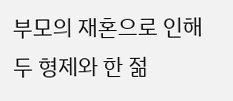부모의 재혼으로 인해 두 형제와 한 젊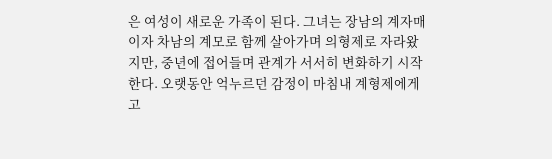은 여성이 새로운 가족이 된다. 그녀는 장남의 계자매이자 차남의 계모로 함께 살아가며 의형제로 자라왔지만, 중년에 접어들며 관계가 서서히 변화하기 시작한다. 오랫동안 억누르던 감정이 마침내 계형제에게 고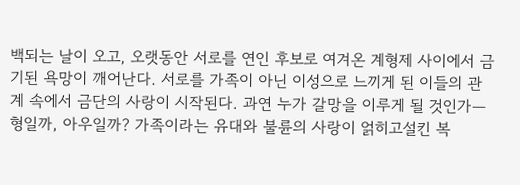백되는 날이 오고, 오랫동안 서로를 연인 후보로 여겨온 계형제 사이에서 금기된 욕망이 깨어난다. 서로를 가족이 아닌 이성으로 느끼게 된 이들의 관계 속에서 금단의 사랑이 시작된다. 과연 누가 갈망을 이루게 될 것인가—형일까, 아우일까? 가족이라는 유대와 불륜의 사랑이 얽히고설킨 복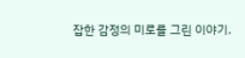잡한 감정의 미로를 그린 이야기.